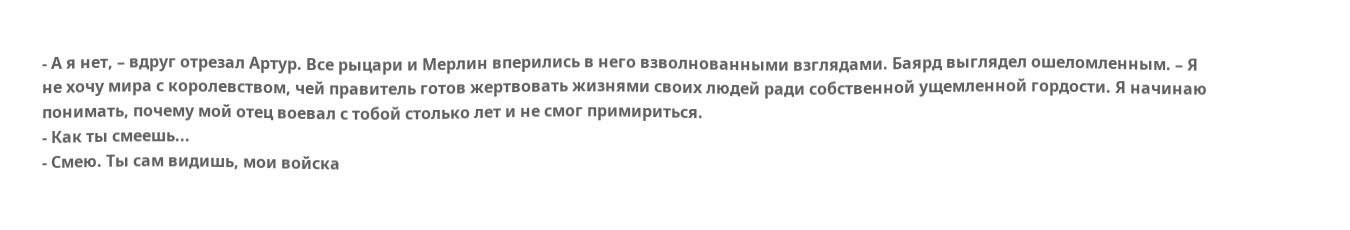- А я нет, – вдруг отрезал Артур. Все рыцари и Мерлин вперились в него взволнованными взглядами. Баярд выглядел ошеломленным. – Я не хочу мира с королевством, чей правитель готов жертвовать жизнями своих людей ради собственной ущемленной гордости. Я начинаю понимать, почему мой отец воевал с тобой столько лет и не смог примириться.
- Как ты смеешь...
- Смею. Ты сам видишь, мои войска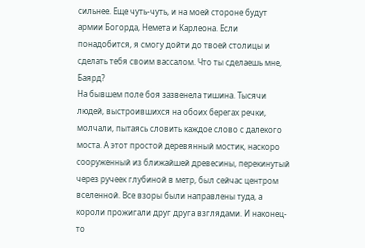сильнее. Еще чуть-чуть, и на моей стороне будут армии Богорда, Немета и Карлеона. Если понадобится, я смогу дойти до твоей столицы и сделать тебя своим вассалом. Что ты сделаешь мне, Баярд?
На бывшем поле боя зазвенела тишина. Тысячи людей, выстроившихся на обоих берегах речки, молчали, пытаясь словить каждое слово с далекого моста. А этот простой деревянный мостик, наскоро сооруженный из ближайшей древесины, перекинутый через ручеек глубиной в метр, был сейчас центром вселенной. Все взоры были направлены туда, а короли прожигали друг друга взглядами. И наконец-то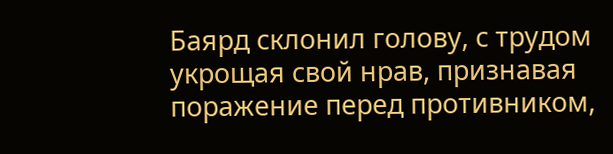Баярд склонил голову, с трудом укрощая свой нрав, признавая поражение перед противником,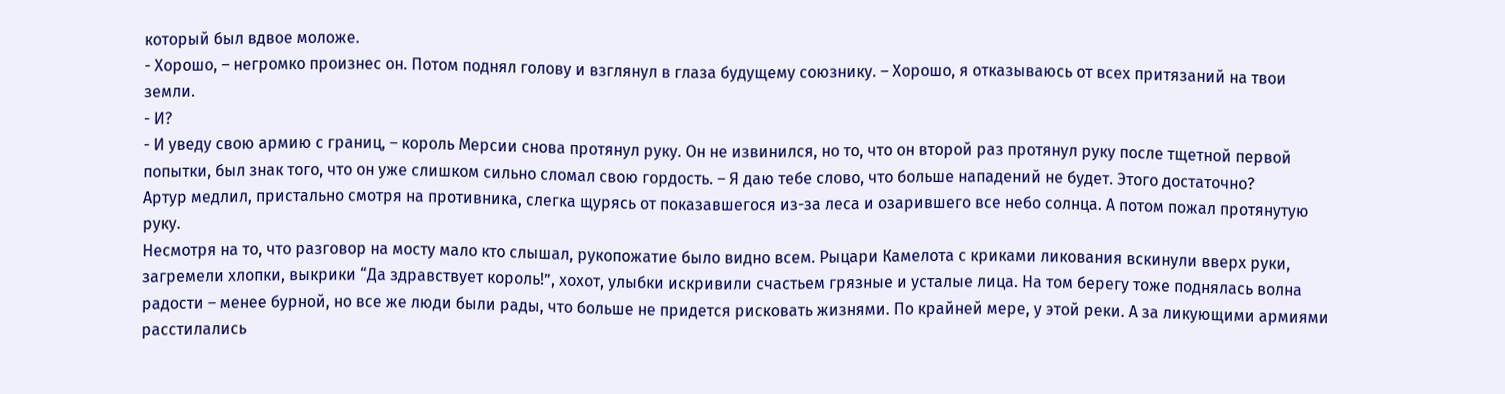который был вдвое моложе.
- Хорошо, – негромко произнес он. Потом поднял голову и взглянул в глаза будущему союзнику. – Хорошо, я отказываюсь от всех притязаний на твои земли.
- И?
- И уведу свою армию с границ, – король Мерсии снова протянул руку. Он не извинился, но то, что он второй раз протянул руку после тщетной первой попытки, был знак того, что он уже слишком сильно сломал свою гордость. – Я даю тебе слово, что больше нападений не будет. Этого достаточно?
Артур медлил, пристально смотря на противника, слегка щурясь от показавшегося из-за леса и озарившего все небо солнца. А потом пожал протянутую руку.
Несмотря на то, что разговор на мосту мало кто слышал, рукопожатие было видно всем. Рыцари Камелота с криками ликования вскинули вверх руки, загремели хлопки, выкрики “Да здравствует король!”, хохот, улыбки искривили счастьем грязные и усталые лица. На том берегу тоже поднялась волна радости – менее бурной, но все же люди были рады, что больше не придется рисковать жизнями. По крайней мере, у этой реки. А за ликующими армиями расстилались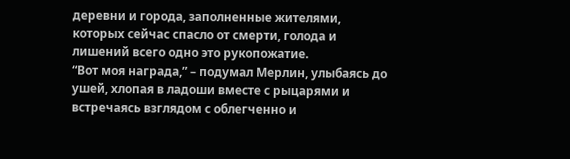деревни и города, заполненные жителями, которых сейчас спасло от смерти, голода и лишений всего одно это рукопожатие.
“Вот моя награда,” – подумал Мерлин, улыбаясь до ушей, хлопая в ладоши вместе с рыцарями и встречаясь взглядом с облегченно и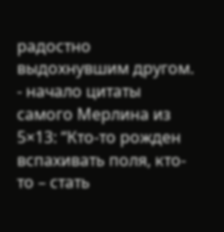радостно выдохнувшим другом.
- начало цитаты самого Мерлина из 5×13: “Кто-то рожден вспахивать поля, кто-то – стать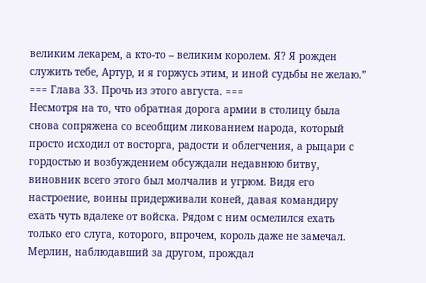великим лекарем, а кто-то – великим королем. Я? Я рожден служить тебе, Артур, и я горжусь этим, и иной судьбы не желаю.”
=== Глава 33. Прочь из этого августа. ===
Несмотря на то, что обратная дорога армии в столицу была снова сопряжена со всеобщим ликованием народа, который просто исходил от восторга, радости и облегчения, а рыцари с гордостью и возбуждением обсуждали недавнюю битву, виновник всего этого был молчалив и угрюм. Видя его настроение, воины придерживали коней, давая командиру ехать чуть вдалеке от войска. Рядом с ним осмелился ехать только его слуга, которого, впрочем, король даже не замечал. Мерлин, наблюдавший за другом, прождал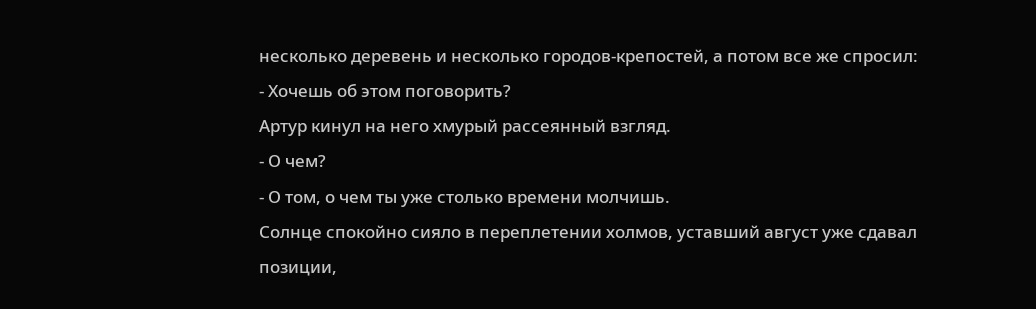несколько деревень и несколько городов-крепостей, а потом все же спросил:
- Хочешь об этом поговорить?
Артур кинул на него хмурый рассеянный взгляд.
- О чем?
- О том, о чем ты уже столько времени молчишь.
Солнце спокойно сияло в переплетении холмов, уставший август уже сдавал позиции,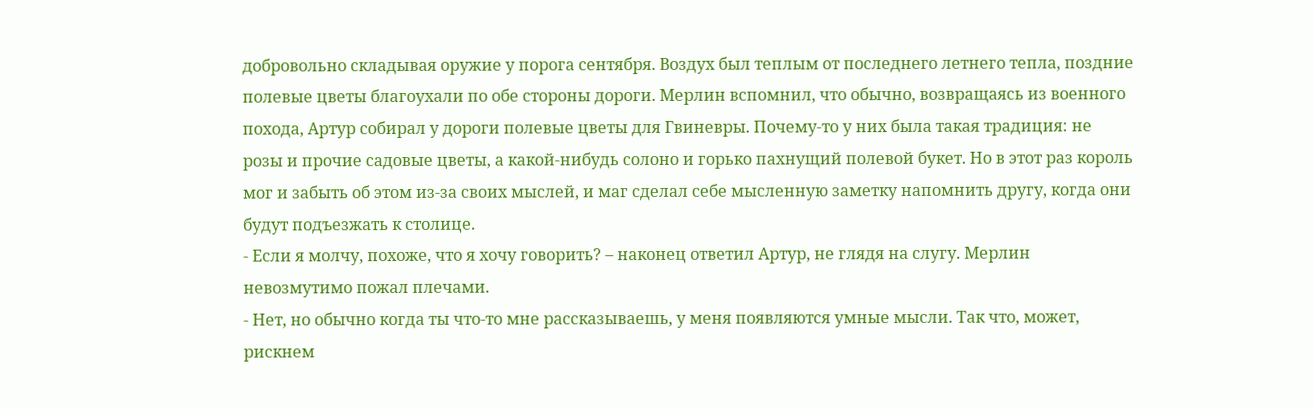добровольно складывая оружие у порога сентября. Воздух был теплым от последнего летнего тепла, поздние полевые цветы благоухали по обе стороны дороги. Мерлин вспомнил, что обычно, возвращаясь из военного похода, Артур собирал у дороги полевые цветы для Гвиневры. Почему-то у них была такая традиция: не розы и прочие садовые цветы, а какой-нибудь солоно и горько пахнущий полевой букет. Но в этот раз король мог и забыть об этом из-за своих мыслей, и маг сделал себе мысленную заметку напомнить другу, когда они будут подъезжать к столице.
- Если я молчу, похоже, что я хочу говорить? – наконец ответил Артур, не глядя на слугу. Мерлин невозмутимо пожал плечами.
- Нет, но обычно когда ты что-то мне рассказываешь, у меня появляются умные мысли. Так что, может, рискнем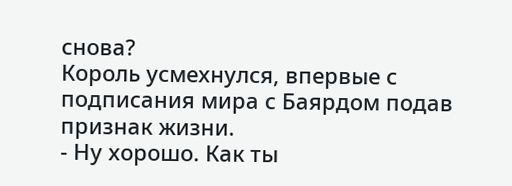снова?
Король усмехнулся, впервые с подписания мира с Баярдом подав признак жизни.
- Ну хорошо. Как ты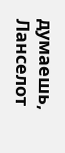думаешь, Ланселот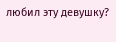любил эту девушку?